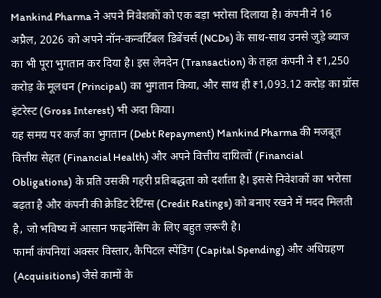Mankind Pharma ने अपने निवेशकों को एक बड़ा भरोसा दिलाया है। कंपनी ने 16 अप्रैल, 2026 को अपने नॉन-कन्वर्टिबल डिबेंचर्स (NCDs) के साथ-साथ उनसे जुड़े ब्याज का भी पूरा भुगतान कर दिया है। इस लेनदेन (Transaction) के तहत कंपनी ने ₹1,250 करोड़ के मूलधन (Principal) का भुगतान किया, और साथ ही ₹1,093.12 करोड़ का ग्रॉस इंटरेस्ट (Gross Interest) भी अदा किया।
यह समय पर कर्ज़ का भुगतान (Debt Repayment) Mankind Pharma की मजबूत वित्तीय सेहत (Financial Health) और अपने वित्तीय दायित्वों (Financial Obligations) के प्रति उसकी गहरी प्रतिबद्धता को दर्शाता है। इससे निवेशकों का भरोसा बढ़ता है और कंपनी की क्रेडिट रेटिंग्स (Credit Ratings) को बनाए रखने में मदद मिलती है, जो भविष्य में आसान फाइनेंसिंग के लिए बहुत ज़रूरी है।
फार्मा कंपनियां अक्सर विस्तार, कैपिटल स्पेंडिंग (Capital Spending) और अधिग्रहण (Acquisitions) जैसे कामों के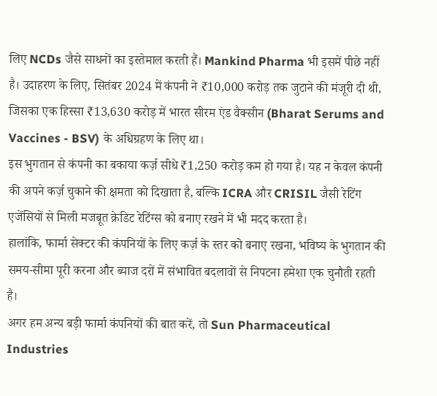लिए NCDs जैसे साधनों का इस्तेमाल करती हैं। Mankind Pharma भी इसमें पीछे नहीं है। उदाहरण के लिए, सितंबर 2024 में कंपनी ने ₹10,000 करोड़ तक जुटाने की मंजूरी दी थी, जिसका एक हिस्सा ₹13,630 करोड़ में भारत सीरम एंड वैक्सीन (Bharat Serums and Vaccines - BSV) के अधिग्रहण के लिए था।
इस भुगतान से कंपनी का बकाया कर्ज़ सीधे ₹1,250 करोड़ कम हो गया है। यह न केवल कंपनी की अपने कर्ज़ चुकाने की क्षमता को दिखाता है, बल्कि ICRA और CRISIL जैसी रेटिंग एजेंसियों से मिली मजबूत क्रेडिट रेटिंग्स को बनाए रखने में भी मदद करता है।
हालांकि, फार्मा सेक्टर की कंपनियों के लिए कर्ज़ के स्तर को बनाए रखना, भविष्य के भुगतान की समय-सीमा पूरी करना और ब्याज दरों में संभावित बदलावों से निपटना हमेशा एक चुनौती रहती है।
अगर हम अन्य बड़ी फार्मा कंपनियों की बात करें, तो Sun Pharmaceutical Industries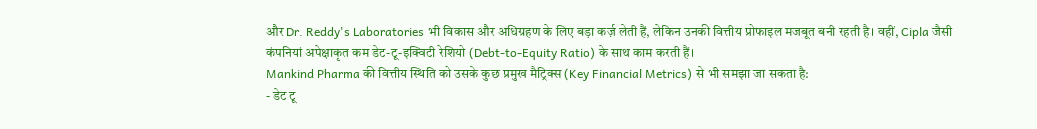और Dr. Reddy's Laboratories भी विकास और अधिग्रहण के लिए बड़ा कर्ज़ लेती हैं, लेकिन उनकी वित्तीय प्रोफाइल मजबूत बनी रहती है। वहीं, Cipla जैसी कंपनियां अपेक्षाकृत कम डेट-टू-इक्विटी रेशियो (Debt-to-Equity Ratio) के साथ काम करती हैं।
Mankind Pharma की वित्तीय स्थिति को उसके कुछ प्रमुख मैट्रिक्स (Key Financial Metrics) से भी समझा जा सकता है:
- डेट टू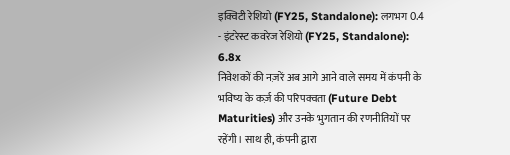इक्विटी रेशियो (FY25, Standalone): लगभग 0.4
- इंटरेस्ट कवरेज रेशियो (FY25, Standalone): 6.8x
निवेशकों की नज़रें अब आगे आने वाले समय में कंपनी के भविष्य के कर्ज़ की परिपक्वता (Future Debt Maturities) और उनके भुगतान की रणनीतियों पर रहेंगी। साथ ही, कंपनी द्वारा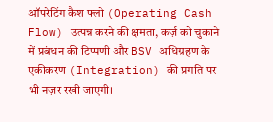ऑपरेटिंग कैश फ्लो (Operating Cash Flow) उत्पन्न करने की क्षमता, कर्ज़ को चुकाने में प्रबंधन की टिप्पणी और BSV अधिग्रहण के एकीकरण (Integration) की प्रगति पर भी नज़र रखी जाएगी।